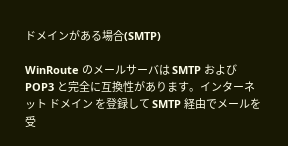ドメインがある場合(SMTP)

WinRoute のメールサーバは SMTP および POP3 と完全に互換性があります。インターネット ドメイン を登録して SMTP 経由でメールを受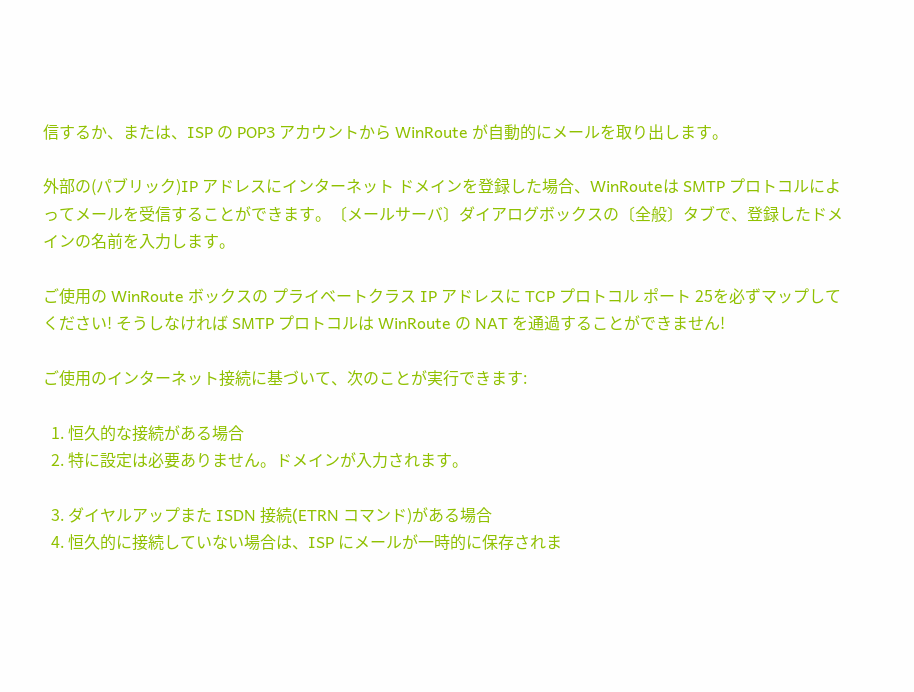信するか、または、ISP の POP3 アカウントから WinRoute が自動的にメールを取り出します。

外部の(パブリック)IP アドレスにインターネット ドメインを登録した場合、WinRouteは SMTP プロトコルによってメールを受信することができます。〔メールサーバ〕ダイアログボックスの〔全般〕タブで、登録したドメインの名前を入力します。

ご使用の WinRoute ボックスの プライベートクラス IP アドレスに TCP プロトコル ポート 25を必ずマップしてください! そうしなければ SMTP プロトコルは WinRoute の NAT を通過することができません!

ご使用のインターネット接続に基づいて、次のことが実行できます:

  1. 恒久的な接続がある場合
  2. 特に設定は必要ありません。ドメインが入力されます。

  3. ダイヤルアップまた ISDN 接続(ETRN コマンド)がある場合
  4. 恒久的に接続していない場合は、ISP にメールが一時的に保存されま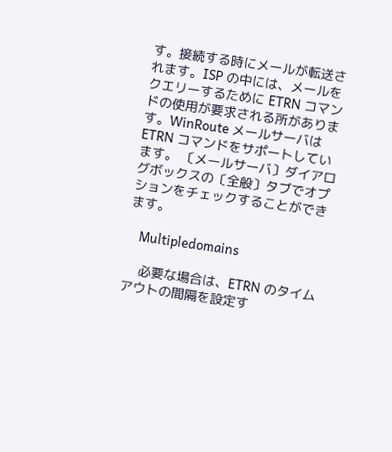す。接続する時にメールが転送されます。ISP の中には、メールをクエリーするために ETRN コマンドの使用が要求される所があります。WinRoute メールサーバは ETRN コマンドをサポートしています。 〔メールサーバ〕ダイアログボックスの〔全般〕タブでオプションをチェックすることができます。

    Multipledomains

    必要な場合は、ETRN のタイムアウトの間隔を設定す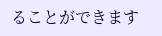ることができます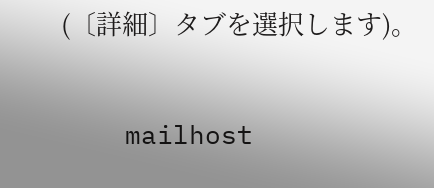(〔詳細〕タブを選択します)。

    mailhost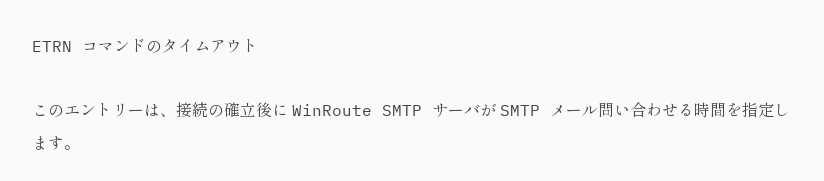ETRN コマンドのタイムアウト

このエントリーは、接続の確立後に WinRoute SMTP サーバが SMTP メール問い合わせる時間を指定します。